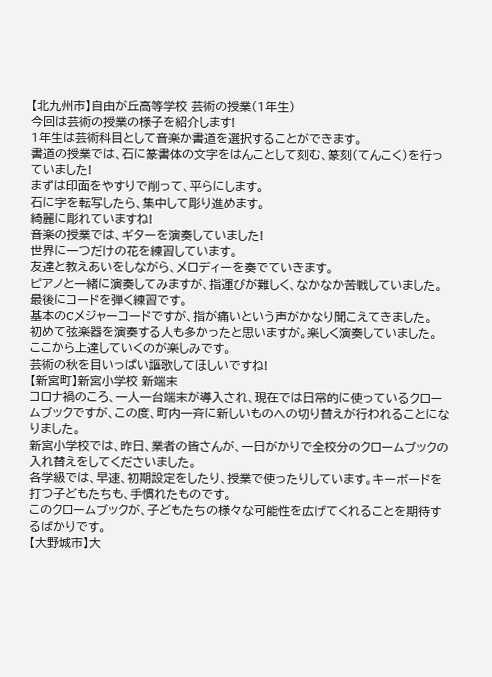【北九州市】自由が丘高等学校 芸術の授業(1年生)
今回は芸術の授業の様子を紹介します!
1年生は芸術科目として音楽か書道を選択することができます。
書道の授業では、石に篆書体の文字をはんことして刻む、篆刻(てんこく)を行っていました!
まずは印面をやすりで削って、平らにします。
石に字を転写したら、集中して彫り進めます。
綺麗に彫れていますね!
音楽の授業では、ギターを演奏していました!
世界に一つだけの花を練習しています。
友達と教えあいをしながら、メロディーを奏でていきます。
ピアノと一緒に演奏してみますが、指運びが難しく、なかなか苦戦していました。
最後にコードを弾く練習です。
基本のCメジャーコードですが、指が痛いという声がかなり聞こえてきました。
初めて弦楽器を演奏する人も多かったと思いますが。楽しく演奏していました。
ここから上達していくのが楽しみです。
芸術の秋を目いっぱい謳歌してほしいですね!
【新宮町】新宮小学校 新端末
コロナ禍のころ、一人一台端末が導入され、現在では日常的に使っているクロームブックですが、この度、町内一斉に新しいものへの切り替えが行われることになりました。
新宮小学校では、昨日、業者の皆さんが、一日がかりで全校分のクロームブックの入れ替えをしてくださいました。
各学級では、早速、初期設定をしたり、授業で使ったりしています。キーボードを打つ子どもたちも、手慣れたものです。
このクロームブックが、子どもたちの様々な可能性を広げてくれることを期待するばかりです。
【大野城市】大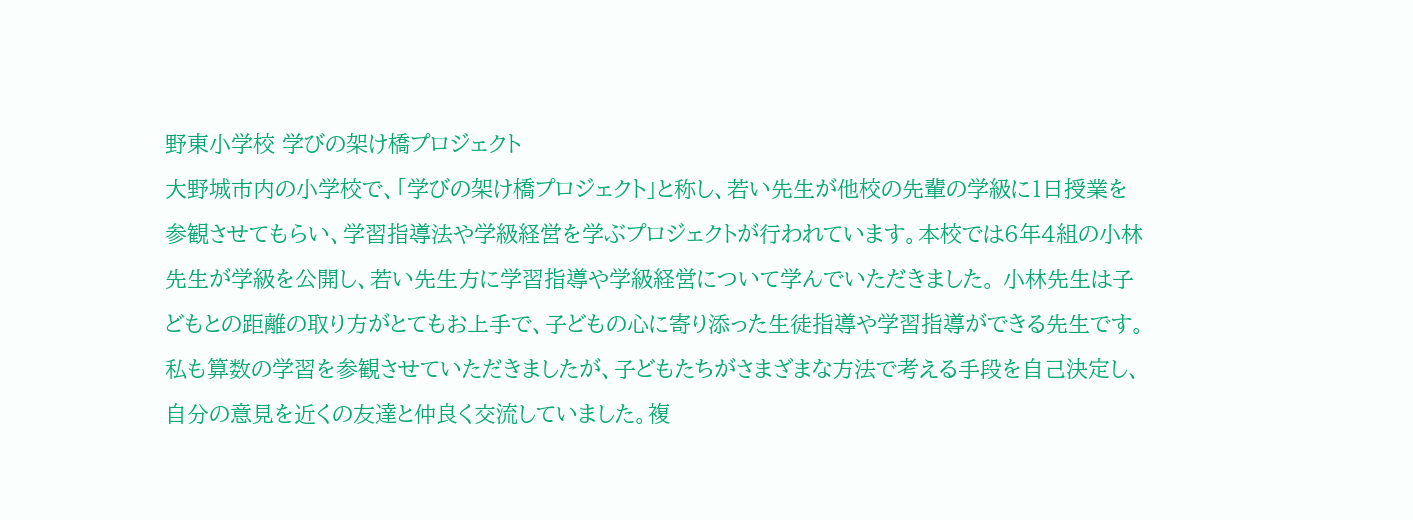野東小学校 学びの架け橋プロジェクト
大野城市内の小学校で、「学びの架け橋プロジェクト」と称し、若い先生が他校の先輩の学級に1日授業を参観させてもらい、学習指導法や学級経営を学ぶプロジェクトが行われています。本校では6年4組の小林先生が学級を公開し、若い先生方に学習指導や学級経営について学んでいただきました。 小林先生は子どもとの距離の取り方がとてもお上手で、子どもの心に寄り添った生徒指導や学習指導ができる先生です。私も算数の学習を参観させていただきましたが、子どもたちがさまざまな方法で考える手段を自己決定し、自分の意見を近くの友達と仲良く交流していました。複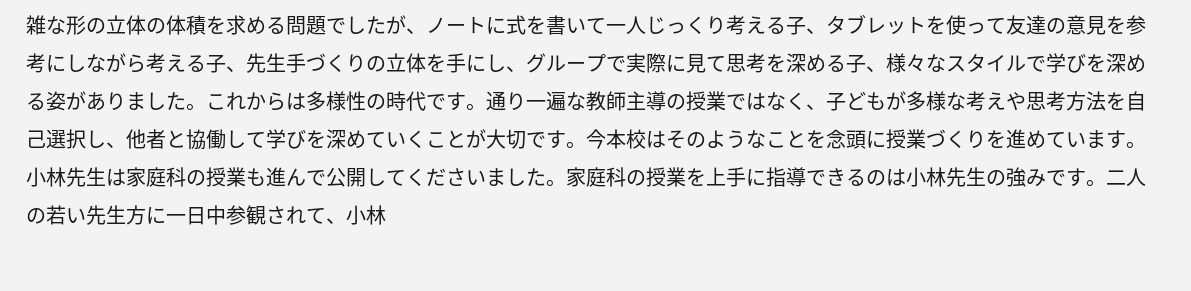雑な形の立体の体積を求める問題でしたが、ノートに式を書いて一人じっくり考える子、タブレットを使って友達の意見を参考にしながら考える子、先生手づくりの立体を手にし、グループで実際に見て思考を深める子、様々なスタイルで学びを深める姿がありました。これからは多様性の時代です。通り一遍な教師主導の授業ではなく、子どもが多様な考えや思考方法を自己選択し、他者と協働して学びを深めていくことが大切です。今本校はそのようなことを念頭に授業づくりを進めています。小林先生は家庭科の授業も進んで公開してくださいました。家庭科の授業を上手に指導できるのは小林先生の強みです。二人の若い先生方に一日中参観されて、小林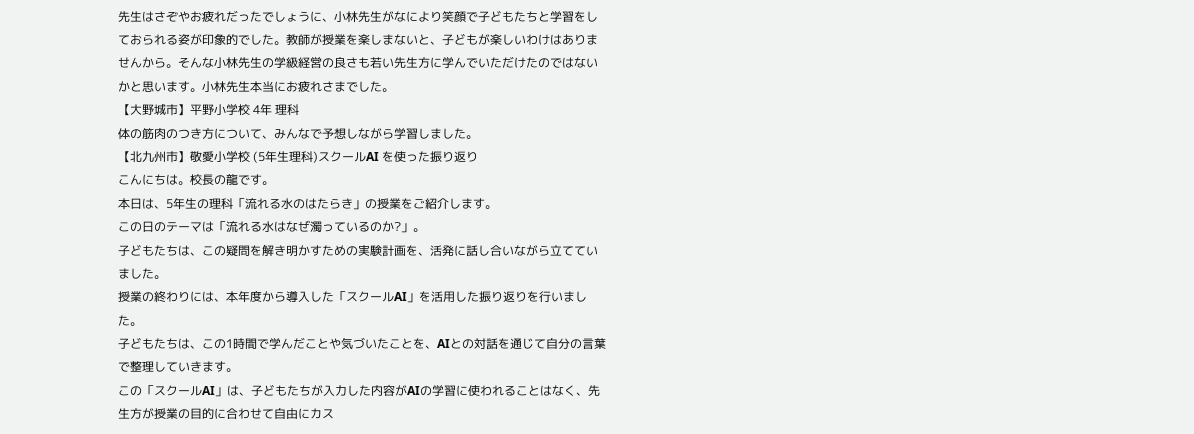先生はさぞやお疲れだったでしょうに、小林先生がなにより笑顔で子どもたちと学習をしておられる姿が印象的でした。教師が授業を楽しまないと、子どもが楽しいわけはありませんから。そんな小林先生の学級経営の良さも若い先生方に学んでいただけたのではないかと思います。小林先生本当にお疲れさまでした。
【大野城市】平野小学校 4年 理科
体の筋肉のつき方について、みんなで予想しながら学習しました。
【北九州市】敬愛小学校 (5年生理科)スクールAI を使った振り返り
こんにちは。校長の龍です。
本日は、5年生の理科「流れる水のはたらき」の授業をご紹介します。
この日のテーマは「流れる水はなぜ濁っているのか?」。
子どもたちは、この疑問を解き明かすための実験計画を、活発に話し合いながら立てていました。
授業の終わりには、本年度から導入した「スクールAI」を活用した振り返りを行いました。
子どもたちは、この1時間で学んだことや気づいたことを、AIとの対話を通じて自分の言葉で整理していきます。
この「スクールAI」は、子どもたちが入力した内容がAIの学習に使われることはなく、先生方が授業の目的に合わせて自由にカス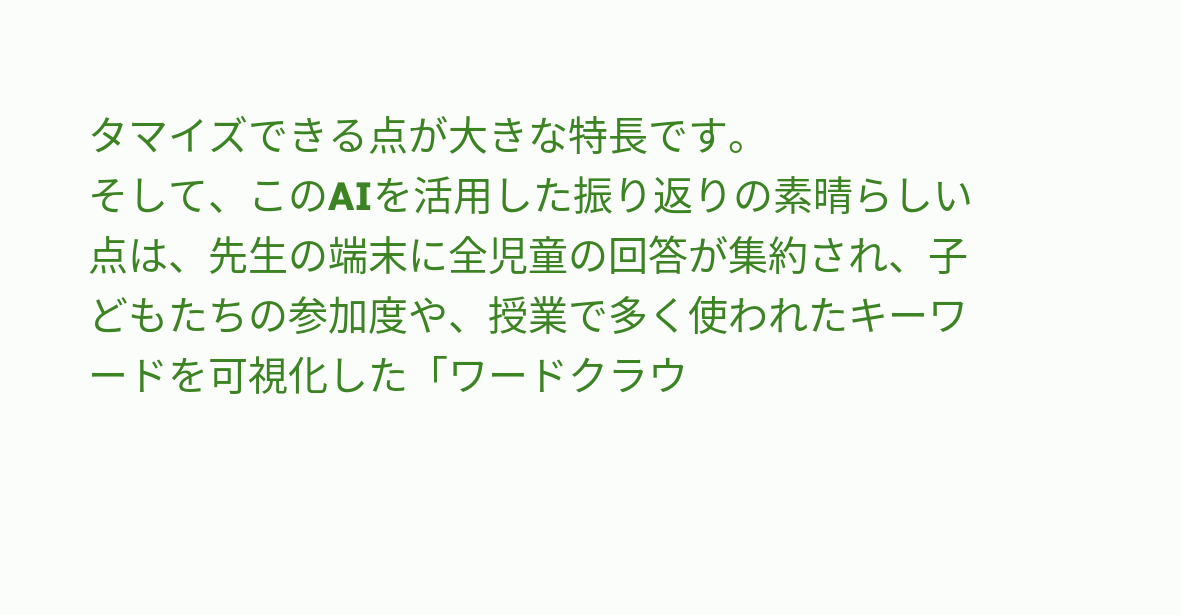タマイズできる点が大きな特長です。
そして、このAIを活用した振り返りの素晴らしい点は、先生の端末に全児童の回答が集約され、子どもたちの参加度や、授業で多く使われたキーワードを可視化した「ワードクラウ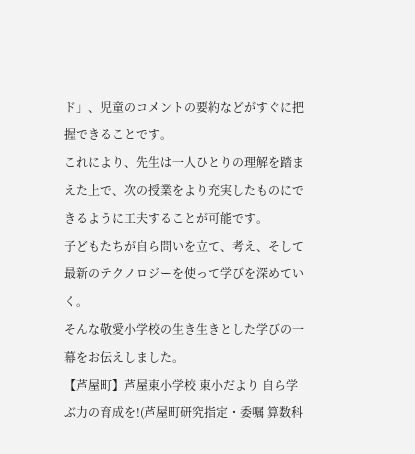ド」、児童のコメントの要約などがすぐに把握できることです。
これにより、先生は一人ひとりの理解を踏まえた上で、次の授業をより充実したものにできるように工夫することが可能です。
子どもたちが自ら問いを立て、考え、そして最新のテクノロジーを使って学びを深めていく。
そんな敬愛小学校の生き生きとした学びの一幕をお伝えしました。
【芦屋町】芦屋東小学校 東小だより 自ら学ぶ力の育成を!(芦屋町研究指定・委嘱 算数科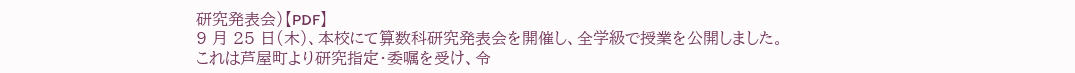研究発表会)【PDF】
9 月 25 日(木)、本校にて算数科研究発表会を開催し、全学級で授業を公開しました。
これは芦屋町より研究指定・委嘱を受け、令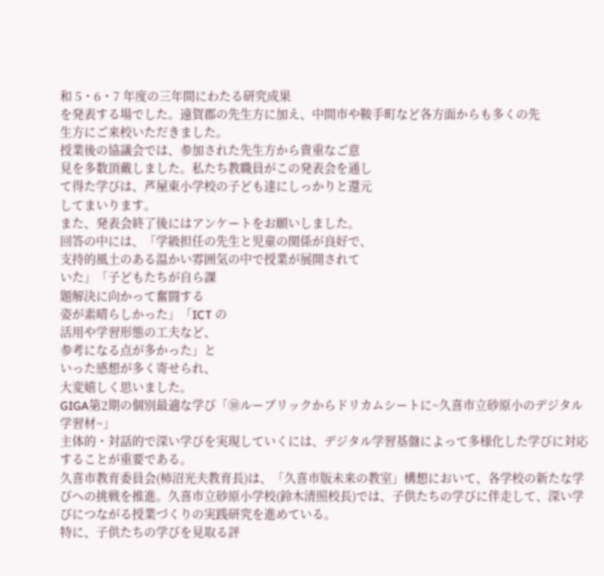和 5・6・7 年度の三年間にわたる研究成果
を発表する場でした。遠賀郡の先生方に加え、中間市や鞍手町など各方面からも多くの先
生方にご来校いただきました。
授業後の協議会では、参加された先生方から貴重なご意
見を多数頂戴しました。私たち教職員がこの発表会を通し
て得た学びは、芦屋東小学校の子ども達にしっかりと還元
してまいります。
また、発表会終了後にはアンケートをお願いしました。
回答の中には、「学級担任の先生と児童の関係が良好で、
支持的風土のある温かい雰囲気の中で授業が展開されて
いた」「子どもたちが自ら課
題解決に向かって奮闘する
姿が素晴らしかった」「ICT の
活用や学習形態の工夫など、
参考になる点が多かった」と
いった感想が多く寄せられ、
大変嬉しく思いました。
GIGA第2期の個別最適な学び「⑩ルーブリックからドリカムシートに~久喜市立砂原小のデジタル学習材~」
主体的・対話的で深い学びを実現していくには、デジタル学習基盤によって多様化した学びに対応することが重要である。
久喜市教育委員会(柿沼光夫教育長)は、「久喜市版未来の教室」構想において、各学校の新たな学びへの挑戦を推進。久喜市立砂原小学校(鈴木清照校長)では、子供たちの学びに伴走して、深い学びにつながる授業づくりの実践研究を進めている。
特に、子供たちの学びを見取る評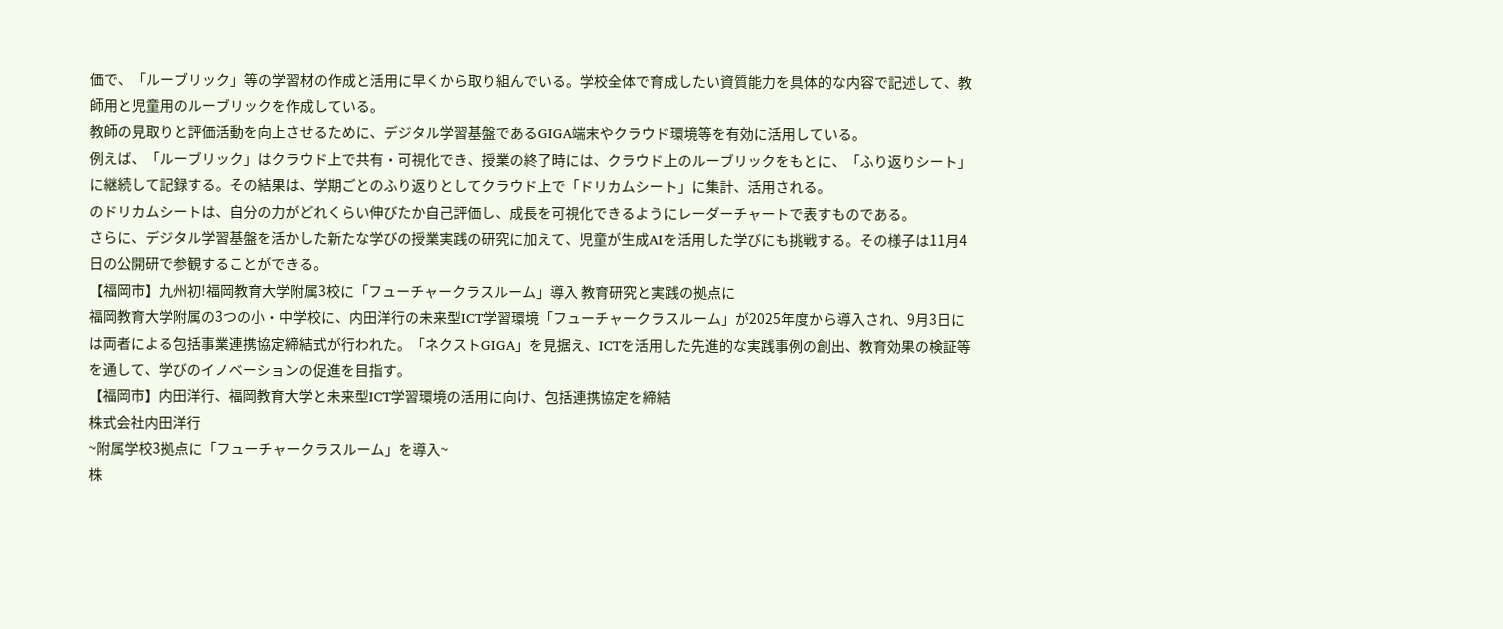価で、「ルーブリック」等の学習材の作成と活用に早くから取り組んでいる。学校全体で育成したい資質能力を具体的な内容で記述して、教師用と児童用のルーブリックを作成している。
教師の見取りと評価活動を向上させるために、デジタル学習基盤であるGIGA端末やクラウド環境等を有効に活用している。
例えば、「ルーブリック」はクラウド上で共有・可視化でき、授業の終了時には、クラウド上のルーブリックをもとに、「ふり返りシート」に継続して記録する。その結果は、学期ごとのふり返りとしてクラウド上で「ドリカムシート」に集計、活用される。
のドリカムシートは、自分の力がどれくらい伸びたか自己評価し、成長を可視化できるようにレーダーチャートで表すものである。
さらに、デジタル学習基盤を活かした新たな学びの授業実践の研究に加えて、児童が生成AIを活用した学びにも挑戦する。その様子は11月4日の公開研で参観することができる。
【福岡市】九州初!福岡教育大学附属3校に「フューチャークラスルーム」導入 教育研究と実践の拠点に
福岡教育大学附属の3つの小・中学校に、内田洋行の未来型ICT学習環境「フューチャークラスルーム」が2025年度から導入され、9月3日には両者による包括事業連携協定締結式が行われた。「ネクストGIGA」を見据え、ICTを活用した先進的な実践事例の創出、教育効果の検証等を通して、学びのイノベーションの促進を目指す。
【福岡市】内田洋行、福岡教育大学と未来型ICT学習環境の活用に向け、包括連携協定を締結
株式会社内田洋行
~附属学校3拠点に「フューチャークラスルーム」を導入~
株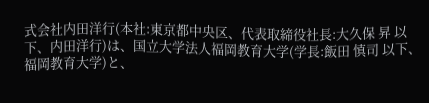式会社内田洋行(本社:東京都中央区、代表取締役社長:大久保 昇 以下、内田洋行)は、国立大学法人福岡教育大学(学長:飯田 慎司 以下、福岡教育大学)と、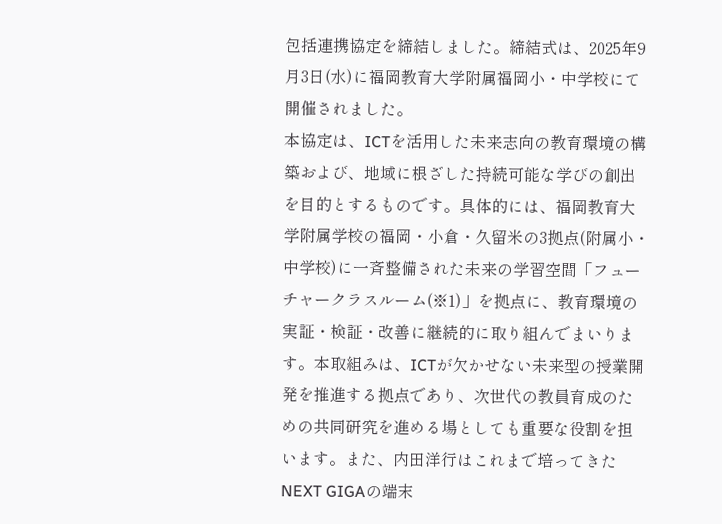包括連携協定を締結しました。締結式は、2025年9月3日(水)に福岡教育大学附属福岡小・中学校にて開催されました。
本協定は、ICTを活用した未来志向の教育環境の構築および、地域に根ざした持続可能な学びの創出を目的とするものです。具体的には、福岡教育大学附属学校の福岡・小倉・久留米の3拠点(附属小・中学校)に一斉整備された未来の学習空間「フューチャークラスルーム(※1)」を拠点に、教育環境の実証・検証・改善に継続的に取り組んでまいります。本取組みは、ICTが欠かせない未来型の授業開発を推進する拠点であり、次世代の教員育成のための共同研究を進める場としても重要な役割を担います。また、内田洋行はこれまで培ってきたNEXT GIGAの端末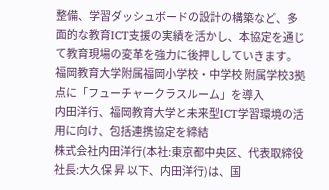整備、学習ダッシュボードの設計の構築など、多面的な教育ICT支援の実績を活かし、本協定を通じて教育現場の変革を強力に後押ししていきます。
福岡教育大学附属福岡小学校・中学校 附属学校3拠点に「フューチャークラスルーム」を導入
内田洋行、福岡教育大学と未来型ICT学習環境の活用に向け、包括連携協定を締結
株式会社内田洋行(本社:東京都中央区、代表取締役社長:大久保 昇 以下、内田洋行)は、国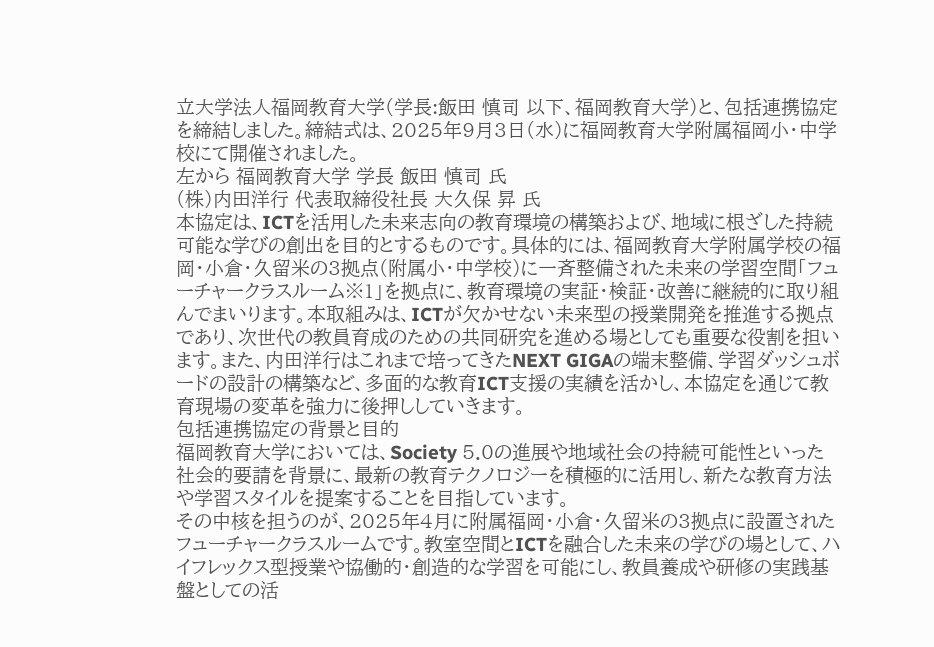立大学法人福岡教育大学(学長:飯田 慎司 以下、福岡教育大学)と、包括連携協定を締結しました。締結式は、2025年9月3日(水)に福岡教育大学附属福岡小・中学校にて開催されました。
左から 福岡教育大学 学長 飯田 慎司 氏
(株)内田洋行 代表取締役社長 大久保 昇 氏
本協定は、ICTを活用した未来志向の教育環境の構築および、地域に根ざした持続可能な学びの創出を目的とするものです。具体的には、福岡教育大学附属学校の福岡・小倉・久留米の3拠点(附属小・中学校)に一斉整備された未来の学習空間「フューチャークラスルーム※1」を拠点に、教育環境の実証・検証・改善に継続的に取り組んでまいります。本取組みは、ICTが欠かせない未来型の授業開発を推進する拠点であり、次世代の教員育成のための共同研究を進める場としても重要な役割を担います。また、内田洋行はこれまで培ってきたNEXT GIGAの端末整備、学習ダッシュボードの設計の構築など、多面的な教育ICT支援の実績を活かし、本協定を通じて教育現場の変革を強力に後押ししていきます。
包括連携協定の背景と目的
福岡教育大学においては、Society 5.0の進展や地域社会の持続可能性といった社会的要請を背景に、最新の教育テクノロジーを積極的に活用し、新たな教育方法や学習スタイルを提案することを目指しています。
その中核を担うのが、2025年4月に附属福岡・小倉・久留米の3拠点に設置されたフューチャークラスルームです。教室空間とICTを融合した未来の学びの場として、ハイフレックス型授業や協働的・創造的な学習を可能にし、教員養成や研修の実践基盤としての活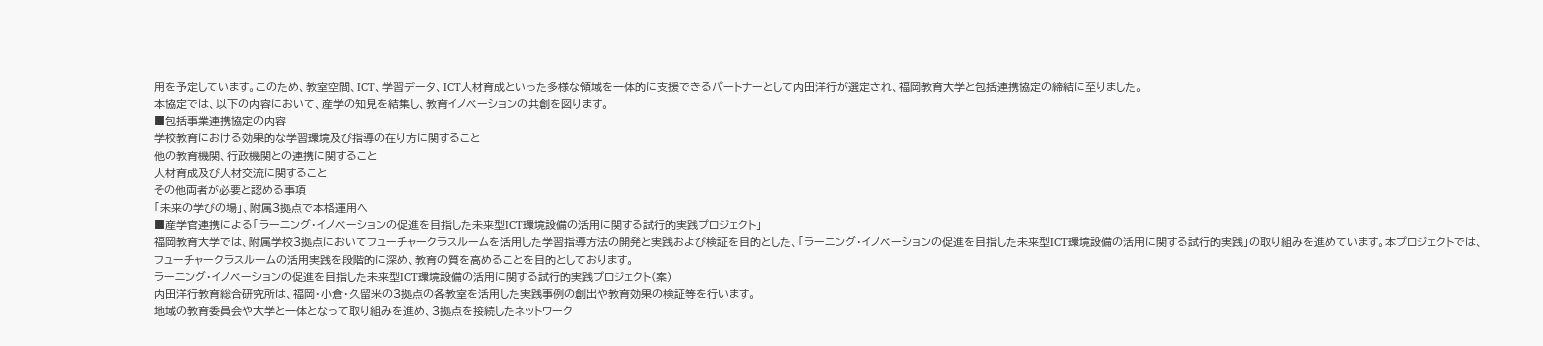用を予定しています。このため、教室空間、ICT、学習データ、ICT人材育成といった多様な領域を一体的に支援できるパートナーとして内田洋行が選定され、福岡教育大学と包括連携協定の締結に至りました。
本協定では、以下の内容において、産学の知見を結集し、教育イノベーションの共創を図ります。
■包括事業連携協定の内容
学校教育における効果的な学習環境及び指導の在り方に関すること
他の教育機関、行政機関との連携に関すること
人材育成及び人材交流に関すること
その他両者が必要と認める事項
「未来の学びの場」、附属3拠点で本格運用へ
■産学官連携による「ラーニング・イノベーションの促進を目指した未来型ICT環境設備の活用に関する試行的実践プロジェクト」
福岡教育大学では、附属学校3拠点においてフューチャークラスルームを活用した学習指導方法の開発と実践および検証を目的とした、「ラーニング・イノベーションの促進を目指した未来型ICT環境設備の活用に関する試行的実践」の取り組みを進めています。本プロジェクトでは、フューチャークラスルームの活用実践を段階的に深め、教育の質を高めることを目的としております。
ラーニング・イノベーションの促進を目指した未来型ICT環境設備の活用に関する試行的実践プロジェクト(案)
内田洋行教育総合研究所は、福岡・小倉・久留米の3拠点の各教室を活用した実践事例の創出や教育効果の検証等を行います。
地域の教育委員会や大学と一体となって取り組みを進め、3拠点を接続したネットワーク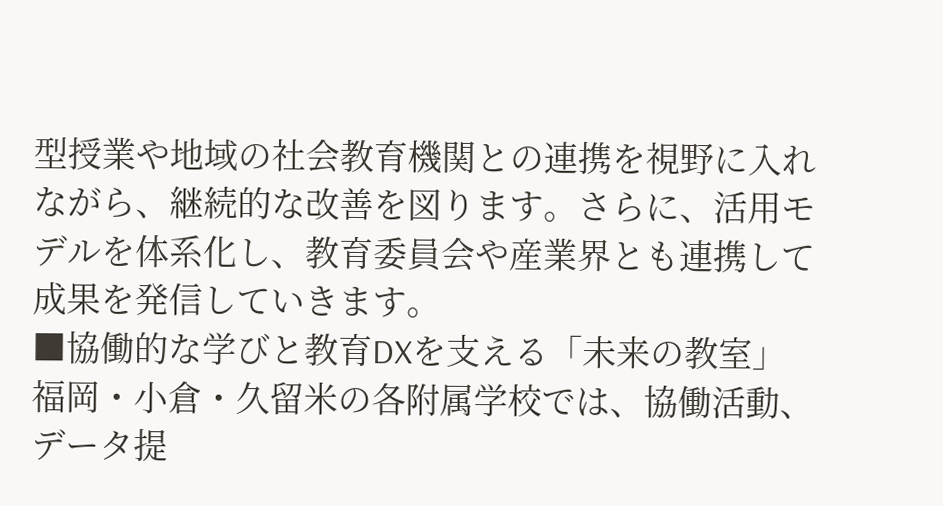型授業や地域の社会教育機関との連携を視野に入れながら、継続的な改善を図ります。さらに、活用モデルを体系化し、教育委員会や産業界とも連携して成果を発信していきます。
■協働的な学びと教育DXを支える「未来の教室」
福岡・小倉・久留米の各附属学校では、協働活動、データ提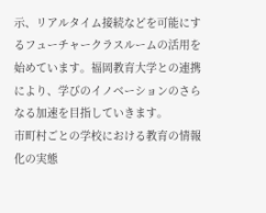示、リアルタイム接続などを可能にするフューチャークラスルームの活用を始めています。福岡教育大学との連携により、学びのイノベーションのさらなる加速を目指していきます。
市町村ごとの学校における教育の情報化の実態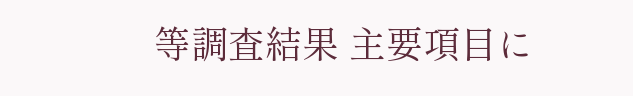等調査結果 主要項目に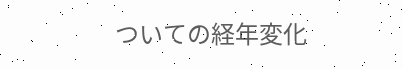ついての経年変化